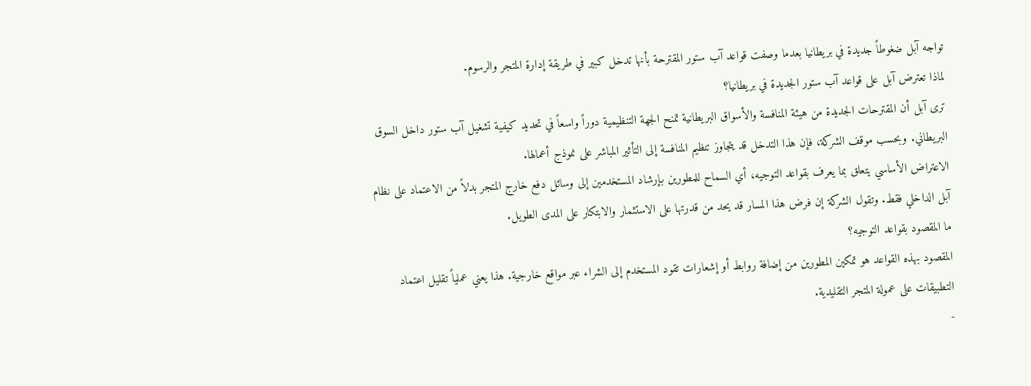تواجه آبل ضغوطاً جديدة في بريطانيا بعدما وصفت قواعد آب ستور المقترحة بأنها تدخل كبير في طريقة إدارة المتجر والرسوم.
لماذا تعترض آبل على قواعد آب ستور الجديدة في بريطانيا؟
ترى آبل أن المقترحات الجديدة من هيئة المنافسة والأسواق البريطانية تمنح الجهة التنظيمية دوراً واسعاً في تحديد كيفية تشغيل آب ستور داخل السوق البريطاني. وبحسب موقف الشركة، فإن هذا التدخل قد يتجاوز تنظيم المنافسة إلى التأثير المباشر على نموذج أعمالها.
الاعتراض الأساسي يتعلق بما يعرف بقواعد التوجيه، أي السماح للمطورين بإرشاد المستخدمين إلى وسائل دفع خارج المتجر بدلاً من الاعتماد على نظام آبل الداخلي فقط. وتقول الشركة إن فرض هذا المسار قد يحد من قدرتها على الاستثمار والابتكار على المدى الطويل.
ما المقصود بقواعد التوجيه؟
المقصود بهذه القواعد هو تمكين المطورين من إضافة روابط أو إشعارات تقود المستخدم إلى الشراء عبر مواقع خارجية. هذا يعني عملياً تقليل اعتماد التطبيقات على عمولة المتجر التقليدية.
-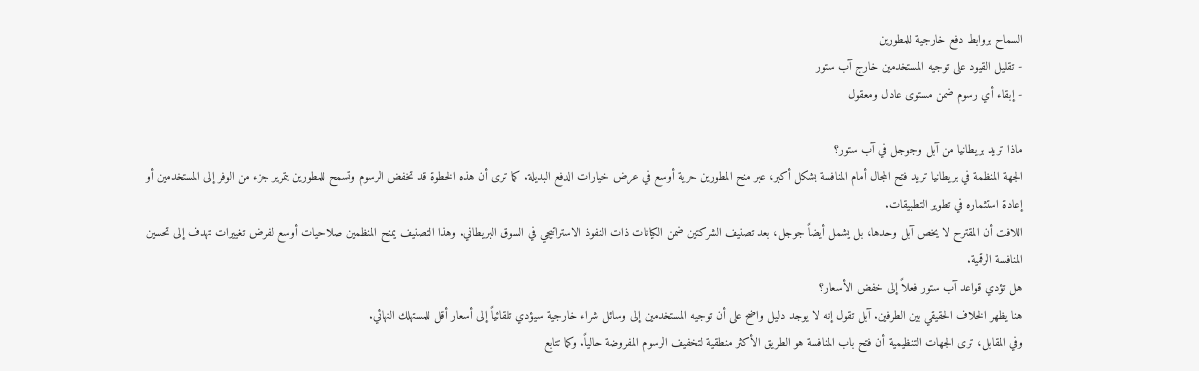السماح بروابط دفع خارجية للمطورين
- تقليل القيود على توجيه المستخدمين خارج آب ستور
- إبقاء أي رسوم ضمن مستوى عادل ومعقول

ماذا تريد بريطانيا من آبل وجوجل في آب ستور؟
الجهة المنظمة في بريطانيا تريد فتح المجال أمام المنافسة بشكل أكبر، عبر منح المطورين حرية أوسع في عرض خيارات الدفع البديلة. كما ترى أن هذه الخطوة قد تخفض الرسوم وتسمح للمطورين بتمرير جزء من الوفر إلى المستخدمين أو إعادة استثماره في تطوير التطبيقات.
اللافت أن المقترح لا يخص آبل وحدها، بل يشمل أيضاً جوجل، بعد تصنيف الشركتين ضمن الكيانات ذات النفوذ الاستراتيجي في السوق البريطاني. وهذا التصنيف يمنح المنظمين صلاحيات أوسع لفرض تغييرات تهدف إلى تحسين المنافسة الرقمية.
هل تؤدي قواعد آب ستور فعلاً إلى خفض الأسعار؟
هنا يظهر الخلاف الحقيقي بين الطرفين. آبل تقول إنه لا يوجد دليل واضح على أن توجيه المستخدمين إلى وسائل شراء خارجية سيؤدي تلقائياً إلى أسعار أقل للمستهلك النهائي.
وفي المقابل، ترى الجهات التنظيمية أن فتح باب المنافسة هو الطريق الأكثر منطقية لتخفيف الرسوم المفروضة حالياً. وكما تتابع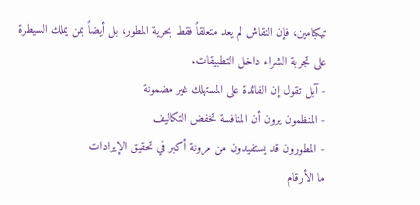تيكبامين، فإن النقاش لم يعد متعلقاً فقط بحرية المطور، بل أيضاً بمن يملك السيطرة على تجربة الشراء داخل التطبيقات.
- آبل تقول إن الفائدة على المستهلك غير مضمونة
- المنظمون يرون أن المنافسة تخفض التكاليف
- المطورون قد يستفيدون من مرونة أكبر في تحقيق الإيرادات
ما الأرقام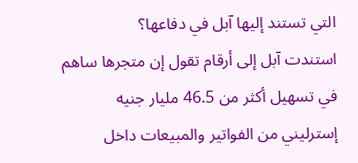التي تستند إليها آبل في دفاعها؟
استندت آبل إلى أرقام تقول إن متجرها ساهم في تسهيل أكثر من 46.5 مليار جنيه إسترليني من الفواتير والمبيعات داخل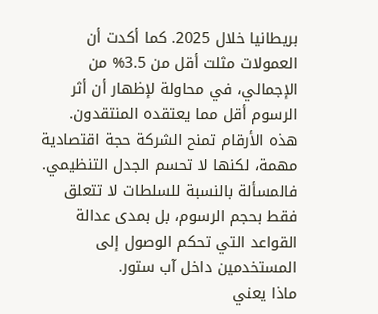بريطانيا خلال 2025. كما أكدت أن العمولات مثلت أقل من 3.5% من الإجمالي، في محاولة لإظهار أن أثر الرسوم أقل مما يعتقده المنتقدون.
هذه الأرقام تمنح الشركة حجة اقتصادية مهمة، لكنها لا تحسم الجدل التنظيمي. فالمسألة بالنسبة للسلطات لا تتعلق فقط بحجم الرسوم، بل بمدى عدالة القواعد التي تحكم الوصول إلى المستخدمين داخل آب ستور.
ماذا يعني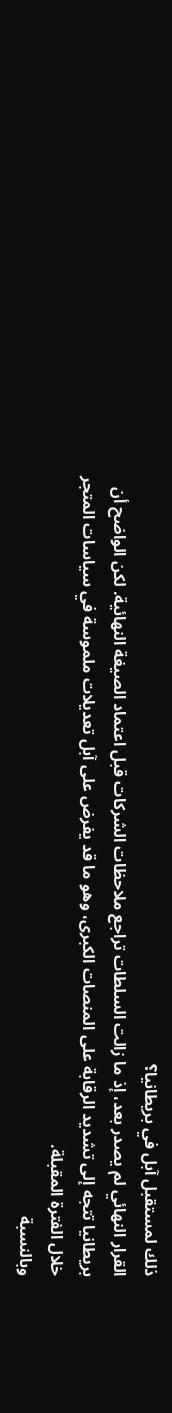ذلك لمستقبل آبل في بريطانيا؟
القرار النهائي لم يصدر بعد، إذ ما زالت السلطات تراجع ملاحظات الشركات قبل اعتماد الصيغة النهائية. لكن الواضح أن بريطانيا تتجه إلى تشديد الرقابة على المنصات الكبرى، وهو ما قد يفرض على آبل تعديلات ملموسة في سياسات المتجر خلال الفترة المقبلة.
وبالنسبة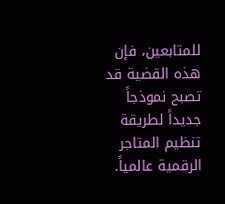للمتابعين، فإن هذه القضية قد تصبح نموذجاً جديداً لطريقة تنظيم المتاجر الرقمية عالمياً.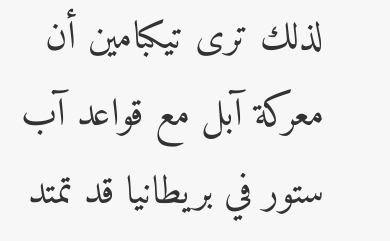لذلك ترى تيكبامين أن معركة آبل مع قواعد آب ستور في بريطانيا قد تمتد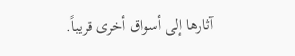آثارها إلى أسواق أخرى قريباً.